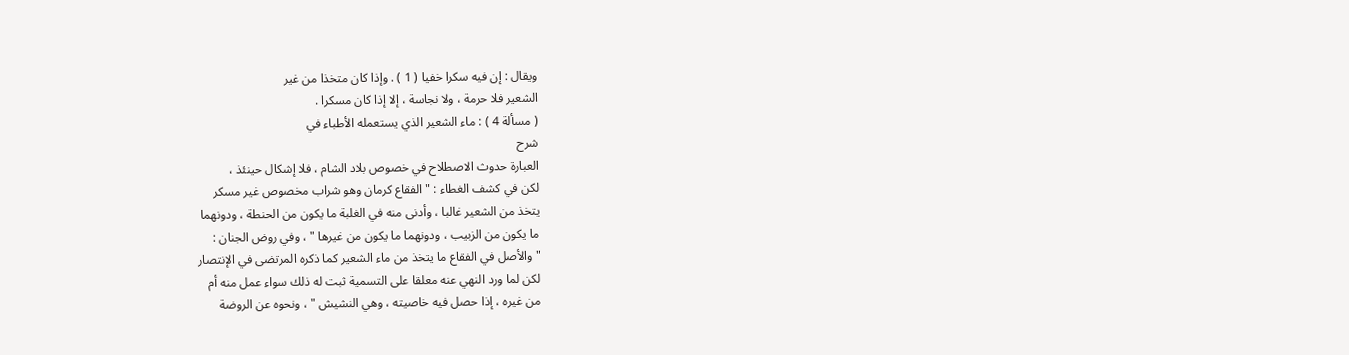ويقال : إن فيه سكرا خفيا ( 1 ) . وإذا كان متخذا من غير
الشعير فلا حرمة ، ولا نجاسة ، إلا إذا كان مسكرا .
( مسألة 4 ) : ماء الشعير الذي يستعمله الأطباء في
شرح
العبارة حدوث الاصطلاح في خصوص بلاد الشام ، فلا إشكال حينئذ ،
لكن في كشف الغطاء : " الفقاع كرمان وهو شراب مخصوص غير مسكر
يتخذ من الشعير غالبا ، وأدنى منه في الغلبة ما يكون من الحنطة ، ودونهما
ما يكون من الزبيب ، ودونهما ما يكون من غيرها " ، وفي روض الجنان :
" والأصل في الفقاع ما يتخذ من ماء الشعير كما ذكره المرتضى في الإنتصار
لكن لما ورد النهي عنه معلقا على التسمية ثبت له ذلك سواء عمل منه أم
من غيره ، إذا حصل فيه خاصيته ، وهي النشيش " ، ونحوه عن الروضة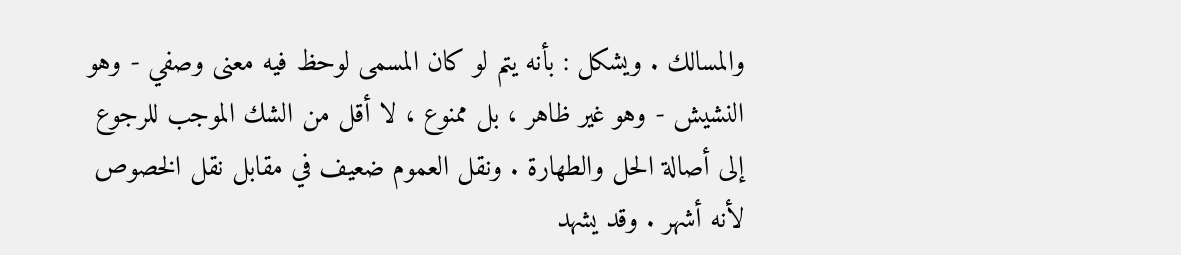والمسالك . ويشكل : بأنه يتم لو كان المسمى لوحظ فيه معنى وصفي - وهو
النشيش - وهو غير ظاهر ، بل ممنوع ، لا أقل من الشك الموجب للرجوع
إلى أصالة الحل والطهارة . ونقل العموم ضعيف في مقابل نقل الخصوص
لأنه أشهر . وقد يشهد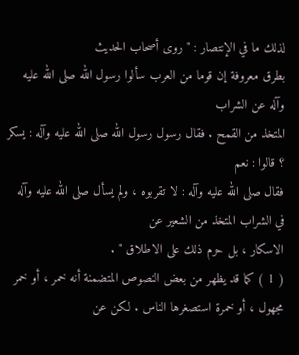لذلك ما في الإنتصار : " روى أصحاب الحديث
بطرق معروفة إن قوما من العرب سألوا رسول الله صلى الله عليه وآله عن الشراب
المتخذ من القمح . فقال رسول رسول الله صلى الله عليه وآله : يسكر ؟ قالوا : نعم
فقال صلى الله عليه وآله : لا تقربوه ، ولم يسأل صلى الله عليه وآله في الشراب المتخذ من الشعير عن
الاسكار ، بل حرم ذلك على الاطلاق " .
( 1 ) كما قد يظهر من بعض النصوص المتضمنة أنه خمر ، أو خمر
مجهول ، أو خمرة استصغرها الناس . لكن عن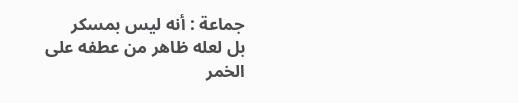جماعة : أنه ليس بمسكر
بل لعله ظاهر من عطفه على الخمر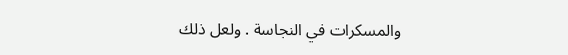والمسكرات في النجاسة . ولعل ذلك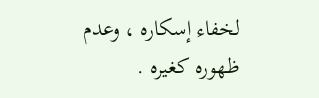لخفاء إسكاره ، وعدم ظهوره كغيره .